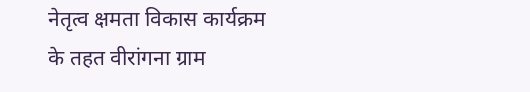नेतृत्व क्षमता विकास कार्यक्रम के तहत वीरांगना ग्राम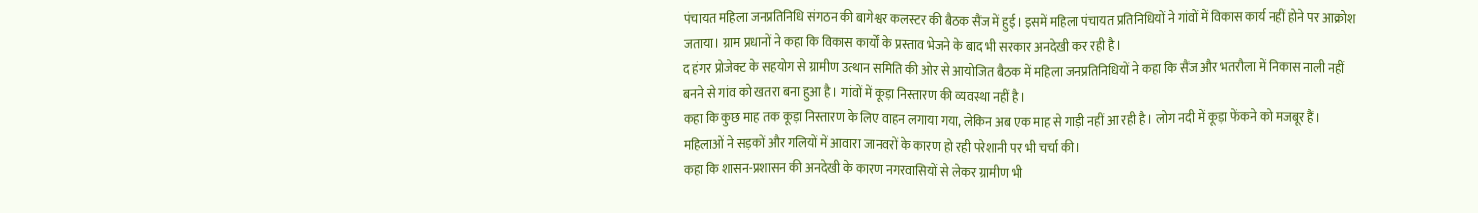पंचायत महिला जनप्रतिनिधि संगठन की बागेश्वर कलस्टर की बैठक सैंज में हुई। इसमें महिला पंचायत प्रतिनिधियों ने गांवों में विकास कार्य नहीं होने पर आक्रोश जताया। ग्राम प्रधानों ने कहा कि विकास कार्यों के प्रस्ताव भेजने के बाद भी सरकार अनदेखी कर रही है।
द हंगर प्रोजेक्ट के सहयोग से ग्रामीण उत्थान समिति की ओर से आयोजित बैठक में महिला जनप्रतिनिधियों ने कहा कि सैंज और भतरौला में निकास नाली नहीं बनने से गांव को खतरा बना हुआ है। गांवों में कूड़ा निस्तारण की व्यवस्था नहीं है।
कहा कि कुछ माह तक कूड़ा निस्तारण के लिए वाहन लगाया गया, लेकिन अब एक माह से गाड़ी नहीं आ रही है। लोग नदी में कूड़ा फेंकने को मजबूर हैं। महिलाओं ने सड़कों और गलियों में आवारा जानवरों के कारण हो रही परेशानी पर भी चर्चा की।
कहा कि शासन-प्रशासन की अनदेखी के कारण नगरवासियों से लेकर ग्रामीण भी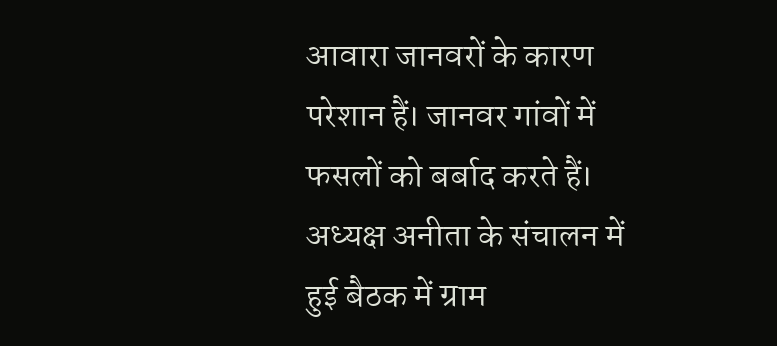आवारा जानवरों के कारण परेशान हैं। जानवर गांवों में फसलों को बर्बाद करते हैं।
अध्यक्ष अनीता के संचालन में हुई बैठक में ग्राम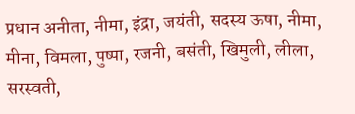प्रधान अनीता, नीमा, इंद्रा, जयंती, सदस्य ऊषा, नीमा, मीना, विमला, पुष्पा, रजनी, बसंती, खिमुली, लीला, सरस्वती,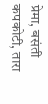प्रेमा, बसंती कपकोटी, तारा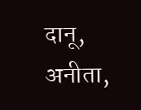दानू, अनीता,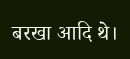बरखा आदि थे।